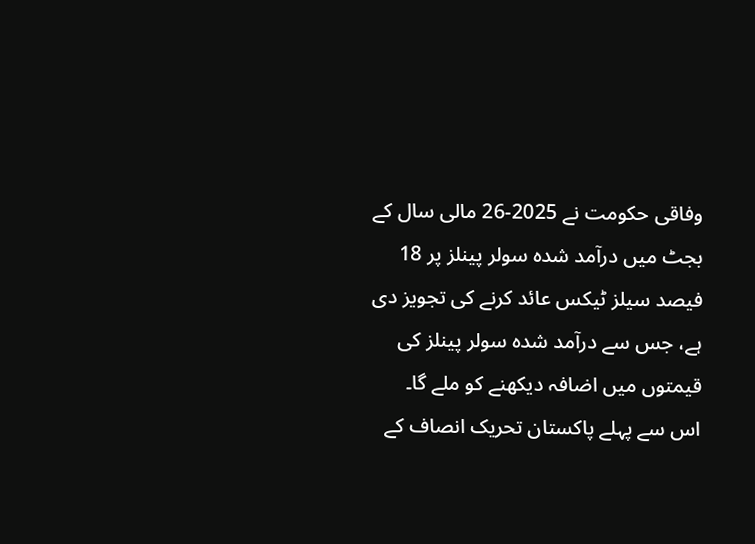وفاقی حکومت نے 2025-26 مالی سال کے بجٹ میں درآمد شدہ سولر پینلز پر 18 فیصد سیلز ٹیکس عائد کرنے کی تجویز دی ہے، جس سے درآمد شدہ سولر پینلز کی قیمتوں میں اضافہ دیکھنے کو ملے گا۔
اس سے پہلے پاکستان تحریک انصاف کے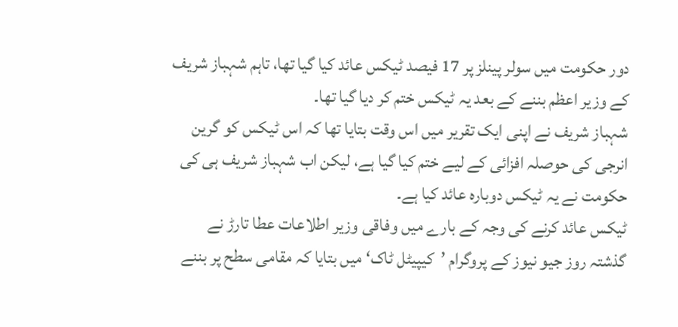دور حکومت میں سولر پینلز پر 17 فیصد ٹیکس عائد کیا گیا تھا، تاہم شہباز شریف کے وزیر اعظم بننے کے بعد یہ ٹیکس ختم کر دیا گیا تھا۔
شہباز شریف نے اپنی ایک تقریر میں اس وقت بتایا تھا کہ اس ٹیکس کو گرین انرجی کی حوصلہ افزائی کے لیے ختم کیا گیا ہے، لیکن اب شہباز شریف ہی کی حکومت نے یہ ٹیکس دوبارہ عائد کیا ہے۔
ٹیکس عائد کرنے کی وجہ کے بارے میں وفاقی وزیر اطلاعات عطا تارڑ نے گذشتہ روز جیو نیوز کے پروگرام ’کیپیٹل ٹاک‘ میں بتایا کہ مقامی سطح پر بننے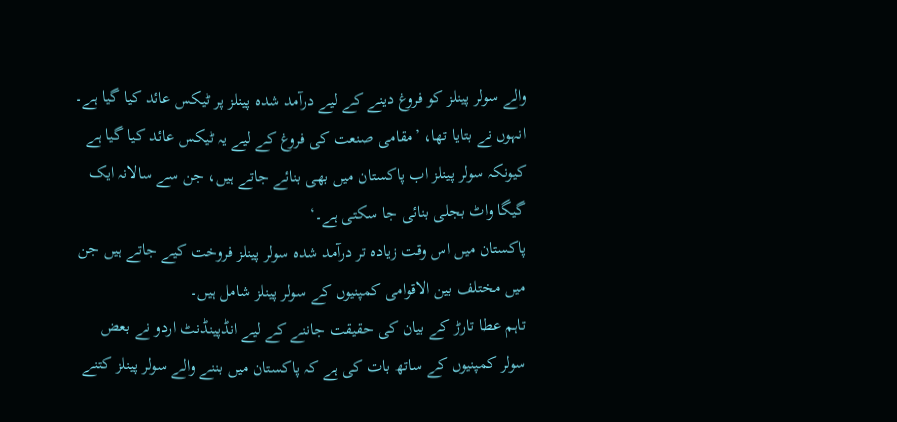والے سولر پینلز کو فروغ دینے کے لیے درآمد شدہ پینلز پر ٹیکس عائد کیا گیا ہے۔
انہوں نے بتایا تھا، ’مقامی صنعت کی فروغ کے لیے یہ ٹیکس عائد کیا گیا ہے کیونکہ سولر پینلز اب پاکستان میں بھی بنائے جاتے ہیں، جن سے سالانہ ایک گیگا واٹ بجلی بنائی جا سکتی ہے۔‘
پاکستان میں اس وقت زیادہ تر درآمد شدہ سولر پینلز فروخت کیے جاتے ہیں جن میں مختلف بین الاقوامی کمپنیوں کے سولر پینلز شامل ہیں۔
تاہم عطا تارڑ کے بیان کی حقیقت جاننے کے لیے انڈپینڈنٹ اردو نے بعض سولر کمپنیوں کے ساتھ بات کی ہے کہ پاکستان میں بننے والے سولر پینلز کتنے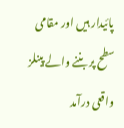پائیدار ہیں اور مقامی سطح پر بننے والے پینلز واقعی درآمد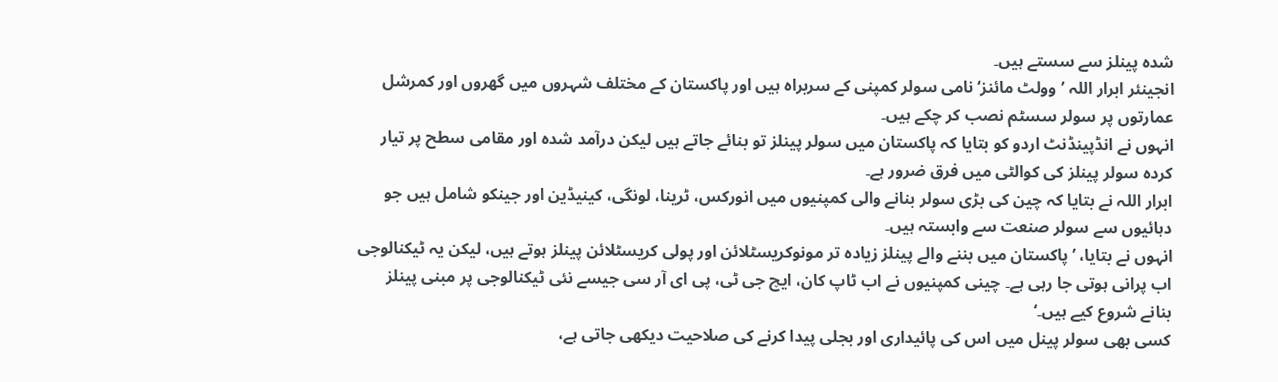شدہ پینلز سے سستے ہیں۔
انجینئر ابرار اللہ ’وولٹ مائنز‘ نامی سولر کمپنی کے سربراہ ہیں اور پاکستان کے مختلف شہروں میں گھروں اور کمرشل عمارتوں پر سولر سسٹم نصب کر چکے ہیں۔
انہوں نے انڈپینڈنٹ اردو کو بتایا کہ پاکستان میں سولر پینلز تو بنائے جاتے ہیں لیکن درآمد شدہ اور مقامی سطح پر تیار کردہ سولر پینلز کی کوالٹی میں فرق ضرور ہے۔
ابرار اللہ نے بتایا کہ چین کی بڑی سولر بنانے والی کمپنیوں میں انورکس، ٹرینا، لونگی، کینیڈین اور جینکو شامل ہیں جو دہائیوں سے سولر صنعت سے وابستہ ہیں۔
انہوں نے بتایا، ’پاکستان میں بننے والے پینلز زیادہ تر مونوکریسٹلائن اور پولی کریسٹلائن پینلز ہوتے ہیں، لیکن یہ ٹیکنالوجی اب پرانی ہوتی جا رہی ہے۔ چینی کمپنیوں نے اب ٹاپ کان، ایچ جی ٹی، پی ای آر سی جیسے نئی ٹیکنالوجی پر مبنی پینلز بنانے شروع کیے ہیں۔‘
کسی بھی سولر پینل میں اس کی پائیداری اور بجلی پیدا کرنے کی صلاحیت دیکھی جاتی ہے،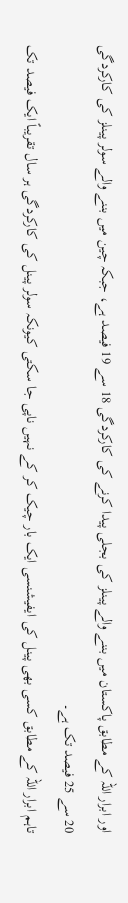اور ابرار اللہ کے مطابق پاکستان میں بننے والے پینلز کی بجلی پیدا کرنے کی کارکردگی 18 سے 19 فیصد ہے، جبکہ چین میں بننے والے سولر پینلز کی کارکردگی 20 سے 25 فیصد تک ہے۔
تاہم ابرار اللہ کے مطابق کسی بھی پینل کی ایفیشنسی ایک بار چیک کر کے نہیں ناپی جا سکتی کیونکہ سولر پینل کی کارکردگی ہر سال تقریباً ایک فیصد تک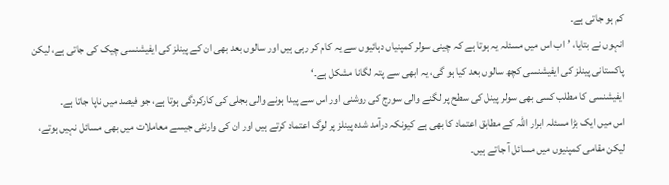کم ہو جاتی ہے۔
انہوں نے بتایا، ’اب اس میں مسئلہ یہ ہوتا ہے کہ چینی سولر کمپنیاں دہائیوں سے یہ کام کر رہی ہیں اور سالوں بعد بھی ان کے پینلز کی ایفیشنسی چیک کی جاتی ہے، لیکن پاکستانی پینلز کی ایفیشنسی کچھ سالوں بعد کیا ہو گی، یہ ابھی سے پتہ لگانا مشکل ہے۔‘
ایفیشنسی کا مطلب کسی بھی سولر پینل کی سطح پر لگنے والی سورج کی روشنی اور اس سے پیدا ہونے والی بجلی کی کارکردگی ہوتا ہے، جو فیصد میں ناپا جاتا ہے۔
اس میں ایک بڑا مسئلہ ابرار اللہ کے مطابق اعتماد کا بھی ہے کیونکہ درآمد شدہ پینلز پر لوگ اعتماد کرتے ہیں اور ان کی وارنٹی جیسے معاملات میں بھی مسائل نہیں ہوتے، لیکن مقامی کمپنیوں میں مسائل آ جاتے ہیں۔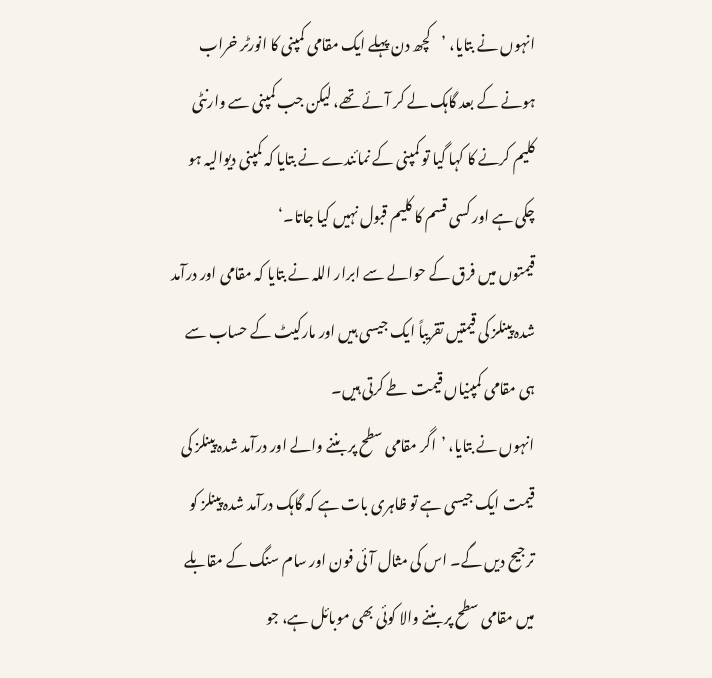انہوں نے بتایا، ’کچھ دن پہلے ایک مقامی کمپنی کا انورٹر خراب ہونے کے بعد گاہک لے کر آئے تھے، لیکن جب کمپنی سے وارنٹی کلیم کرنے کا کہا گیا تو کمپنی کے نمائندے نے بتایا کہ کمپنی دیوالیہ ہو چکی ہے اور کسی قسم کا کلیم قبول نہیں کیا جاتا۔‘
قیمتوں میں فرق کے حوالے سے ابرار اللہ نے بتایا کہ مقامی اور درآمد شدہ پینلز کی قیمتیں تقریباً ایک جیسی ہیں اور مارکیٹ کے حساب سے ہی مقامی کمپنیاں قیمت طے کرتی ہیں۔
انہوں نے بتایا، ’اگر مقامی سطح پر بننے والے اور درآمد شدہ پینلز کی قیمت ایک جیسی ہے تو ظاہری بات ہے کہ گاہک درآمد شدہ پینلز کو ترجیح دیں گے۔ اس کی مثال آئی فون اور سام سنگ کے مقابلے میں مقامی سطح پر بننے والا کوئی بھی موبائل ہے، جو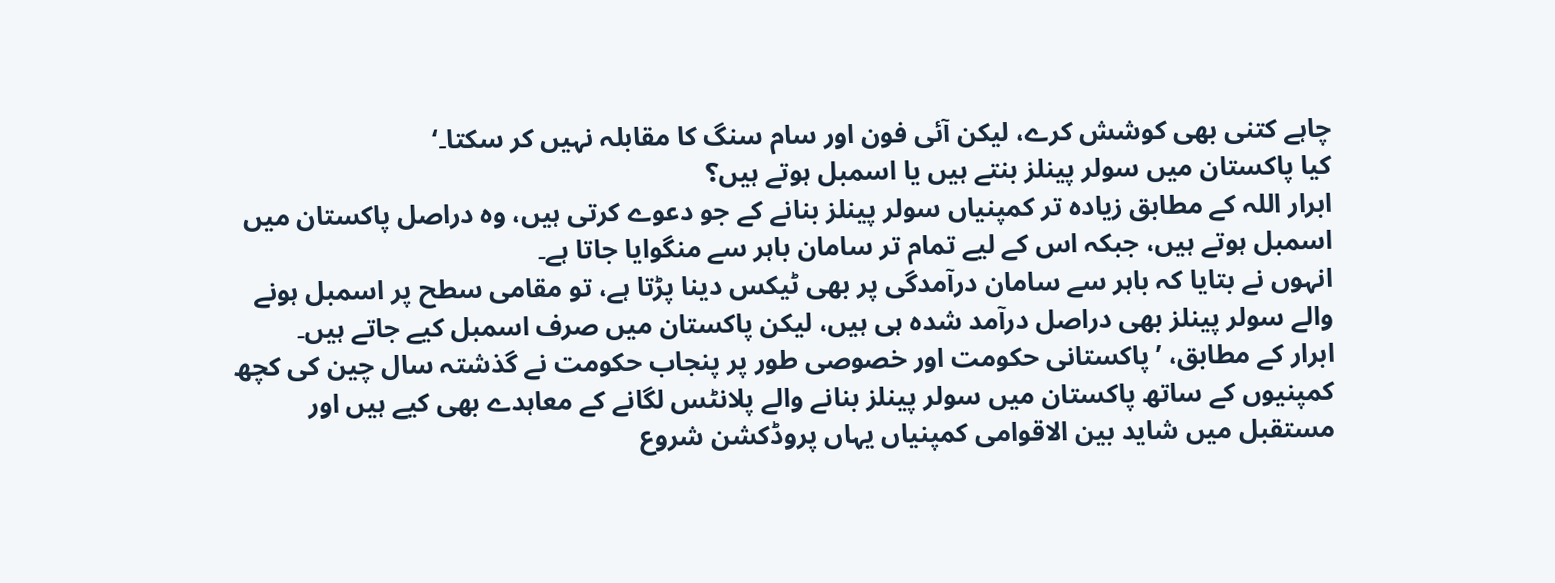چاہے کتنی بھی کوشش کرے، لیکن آئی فون اور سام سنگ کا مقابلہ نہیں کر سکتا۔‘
کیا پاکستان میں سولر پینلز بنتے ہیں یا اسمبل ہوتے ہیں؟
ابرار اللہ کے مطابق زیادہ تر کمپنیاں سولر پینلز بنانے کے جو دعوے کرتی ہیں، وہ دراصل پاکستان میں اسمبل ہوتے ہیں، جبکہ اس کے لیے تمام تر سامان باہر سے منگوایا جاتا ہے۔
انہوں نے بتایا کہ باہر سے سامان درآمدگی پر بھی ٹیکس دینا پڑتا ہے، تو مقامی سطح پر اسمبل ہونے والے سولر پینلز بھی دراصل درآمد شدہ ہی ہیں، لیکن پاکستان میں صرف اسمبل کیے جاتے ہیں۔
ابرار کے مطابق، ’پاکستانی حکومت اور خصوصی طور پر پنجاب حکومت نے گذشتہ سال چین کی کچھ کمپنیوں کے ساتھ پاکستان میں سولر پینلز بنانے والے پلانٹس لگانے کے معاہدے بھی کیے ہیں اور مستقبل میں شاید بین الاقوامی کمپنیاں یہاں پروڈکشن شروع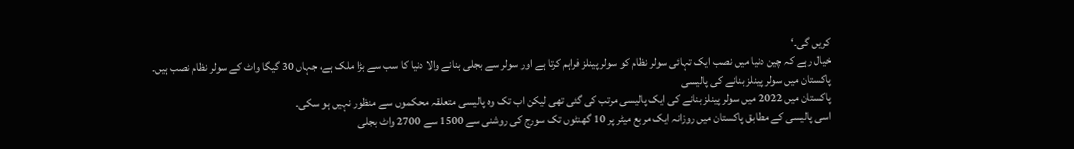کریں گی۔‘
خیال رہے کہ چین دنیا میں نصب ایک تہائی سولر نظام کو سولر پینلز فراہم کرتا ہے اور سولر سے بجلی بنانے والا دنیا کا سب سے بڑا ملک ہے، جہاں 30 گیگا واٹ کے سولر نظام نصب ہیں۔
پاکستان میں سولر پینلز بنانے کی پالیسی
پاکستان میں 2022 میں سولر پینلز بنانے کی ایک پالیسی مرتب کی گئی تھی لیکن اب تک وہ پالیسی متعلقہ محکموں سے منظور نہیں ہو سکی۔
اسی پالیسی کے مطابق پاکستان میں روزانہ ایک مربع میٹر پر 10 گھنٹوں تک سورج کی روشنی سے 1500 سے 2700 واٹ بجلی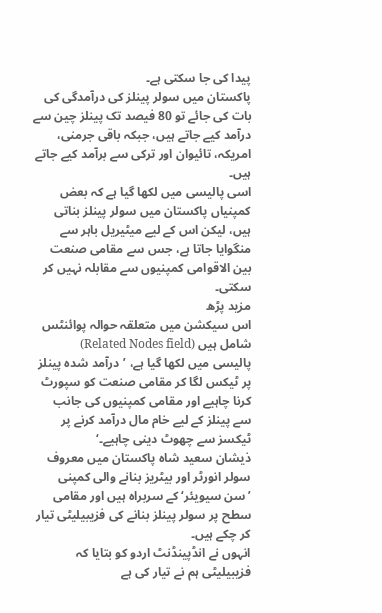پیدا کی جا سکتی ہے۔
پاکستان میں سولر پینلز کی درآمدگی کی بات کی جائے تو 80 فیصد تک پینلز چین سے درآمد کیے جاتے ہیں، جبکہ باقی جرمنی، امریکہ، تائیوان اور ترکی سے برآمد کیے جاتے ہیں۔
اسی پالیسی میں لکھا گیا ہے کہ بعض کمپنیاں پاکستان میں سولر پینلز بناتی ہیں، لیکن اس کے لیے میٹیریل باہر سے منگوایا جاتا ہے، جس سے مقامی صنعت بین الاقوامی کمپنیوں سے مقابلہ نہیں کر سکتی۔
مزید پڑھ
اس سیکشن میں متعلقہ حوالہ پوائنٹس شامل ہیں (Related Nodes field)
پالیسی میں لکھا گیا ہے، ’درآمد شدہ پینلز پر ٹیکس لگا کر مقامی صنعت کو سپورٹ کرنا چاہیے اور مقامی کمپنیوں کی جانب سے پینلز کے لیے خام مال درآمد کرنے پر ٹیکسز سے چھوٹ دینی چاہیے۔‘
ذیشان سعید شاہ پاکستان میں معروف سولر انورٹر اور بیٹریز بنانے والی کمپنی ’سن سیویئر‘ کے سربراہ ہیں اور مقامی سطح پر سولر پینلز بنانے کی فزیبیلیٹی تیار کر چکے ہیں۔
انہوں نے انڈپینڈنٹ اردو کو بتایا کہ فزیبیلیٹی ہم نے تیار کی ہے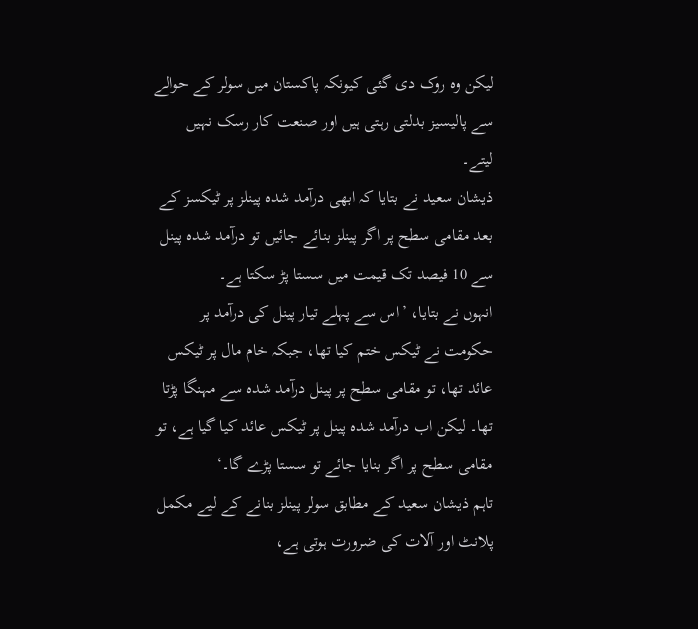لیکن وہ روک دی گئی کیونکہ پاکستان میں سولر کے حوالے سے پالیسیز بدلتی رہتی ہیں اور صنعت کار رسک نہیں لیتے۔
ذیشان سعید نے بتایا کہ ابھی درآمد شدہ پینلز پر ٹیکسز کے بعد مقامی سطح پر اگر پینلز بنائے جائیں تو درآمد شدہ پینل سے 10 فیصد تک قیمت میں سستا پڑ سکتا ہے۔
انہوں نے بتایا، ’اس سے پہلے تیار پینل کی درآمد پر حکومت نے ٹیکس ختم کیا تھا، جبکہ خام مال پر ٹیکس عائد تھا، تو مقامی سطح پر پینل درآمد شدہ سے مہنگا پڑتا تھا۔ لیکن اب درآمد شدہ پینل پر ٹیکس عائد کیا گیا ہے، تو مقامی سطح پر اگر بنایا جائے تو سستا پڑے گا۔‘
تاہم ذیشان سعید کے مطابق سولر پینلز بنانے کے لیے مکمل پلانٹ اور آلات کی ضرورت ہوتی ہے،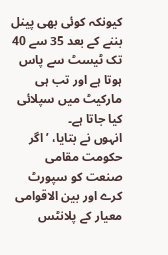کیونکہ کوئی بھی پینل بننے کے بعد 35 سے 40 تک ٹیسٹ سے پاس ہوتا ہے اور تب ہی مارکیٹ میں سپلائی کیا جاتا ہے۔
انہوں نے بتایا، ’اگر حکومت مقامی صنعت کو سپورٹ کرے اور بین الاقوامی معیار کے پلانٹس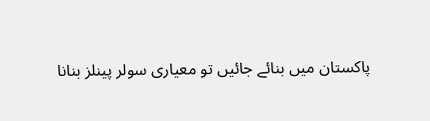پاکستان میں بنائے جائیں تو معیاری سولر پینلز بنانا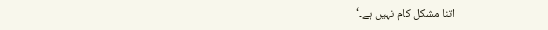اتنا مشکل کام نہیں ہے۔‘